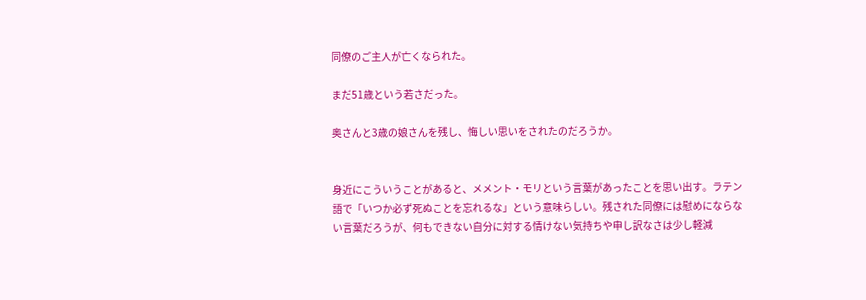同僚のご主人が亡くなられた。

まだ51歳という若さだった。

奥さんと3歳の娘さんを残し、悔しい思いをされたのだろうか。


身近にこういうことがあると、メメント・モリという言葉があったことを思い出す。ラテン語で「いつか必ず死ぬことを忘れるな」という意味らしい。残された同僚には慰めにならない言葉だろうが、何もできない自分に対する情けない気持ちや申し訳なさは少し軽減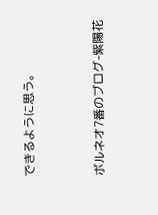できるように思う。


ボルネオ7番のブログ-紫陽花